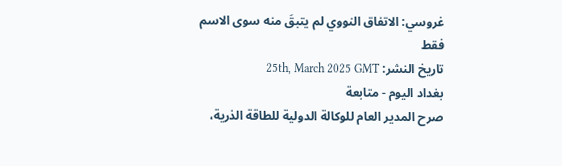غروسي: الاتفاق النووي لم يتبقَ منه سوى الاسم فقط
تاريخ النشر: 25th, March 2025 GMT
بغداد اليوم - متابعة
صرح المدير العام للوكالة الدولية للطاقة الذرية،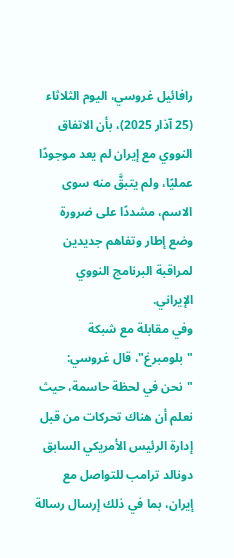رافائيل غروسي، اليوم الثلاثاء (25 آذار 2025)، بأن الاتفاق النووي مع إيران لم يعد موجودًا عمليًا، ولم يتبقَّ منه سوى الاسم، مشددًا على ضرورة وضع إطار وتفاهم جديدين لمراقبة البرنامج النووي الإيراني.
وفي مقابلة مع شبكة "بلومبرغ"، قال غروسي: "نحن في لحظة حاسمة، حيث نعلم أن هناك تحركات من قبل إدارة الرئيس الأمريكي السابق دونالد ترامب للتواصل مع إيران، بما في ذلك إرسال رسالة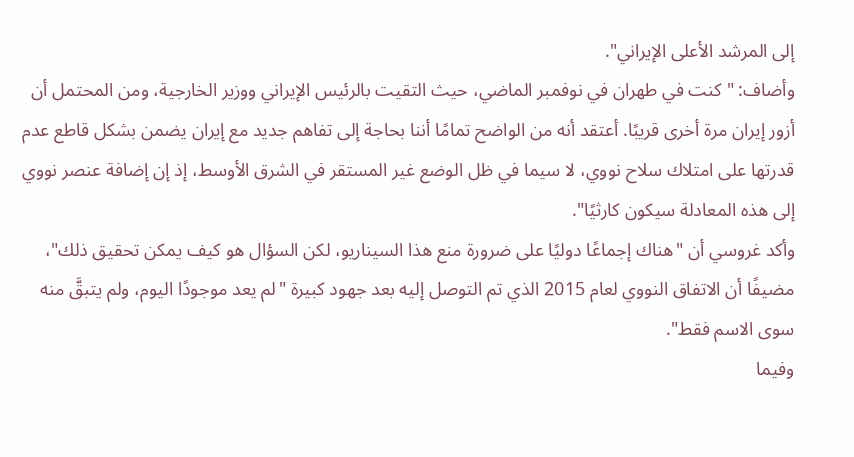إلى المرشد الأعلى الإيراني".
وأضاف: "كنت في طهران في نوفمبر الماضي، حيث التقيت بالرئيس الإيراني ووزير الخارجية، ومن المحتمل أن أزور إيران مرة أخرى قريبًا. أعتقد أنه من الواضح تمامًا أننا بحاجة إلى تفاهم جديد مع إيران يضمن بشكل قاطع عدم قدرتها على امتلاك سلاح نووي، لا سيما في ظل الوضع غير المستقر في الشرق الأوسط، إذ إن إضافة عنصر نووي إلى هذه المعادلة سيكون كارثيًا".
وأكد غروسي أن "هناك إجماعًا دوليًا على ضرورة منع هذا السيناريو، لكن السؤال هو كيف يمكن تحقيق ذلك"، مضيفًا أن الاتفاق النووي لعام 2015 الذي تم التوصل إليه بعد جهود كبيرة "لم يعد موجودًا اليوم، ولم يتبقَّ منه سوى الاسم فقط".
وفيما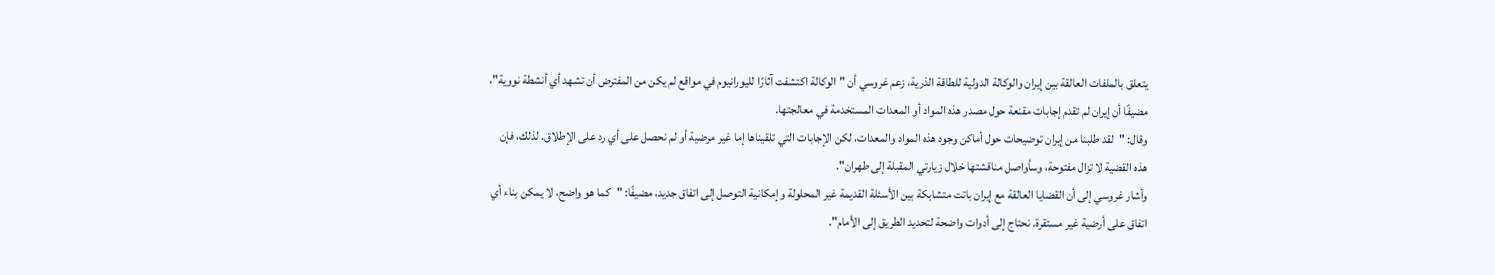يتعلق بالملفات العالقة بين إيران والوكالة الدولية للطاقة الذرية، زعم غروسي أن "الوكالة اكتشفت آثارًا لليورانيوم في مواقع لم يكن من المفترض أن تشهد أي أنشطة نووية"، مضيفًا أن إيران لم تقدم إجابات مقنعة حول مصدر هذه المواد أو المعدات المستخدمة في معالجتها.
وقال: "لقد طلبنا من إيران توضيحات حول أماكن وجود هذه المواد والمعدات، لكن الإجابات التي تلقيناها إما غير مرضية أو لم نحصل على أي رد على الإطلاق. لذلك، فإن هذه القضية لا تزال مفتوحة، وسأواصل مناقشتها خلال زيارتي المقبلة إلى طهران".
وأشار غروسي إلى أن القضايا العالقة مع إيران باتت متشابكة بين الأسئلة القديمة غير المحلولة وإمكانية التوصل إلى اتفاق جديد، مضيفًا: "كما هو واضح، لا يمكن بناء أي اتفاق على أرضية غير مستقرة. نحتاج إلى أدوات واضحة لتحديد الطريق إلى الأمام".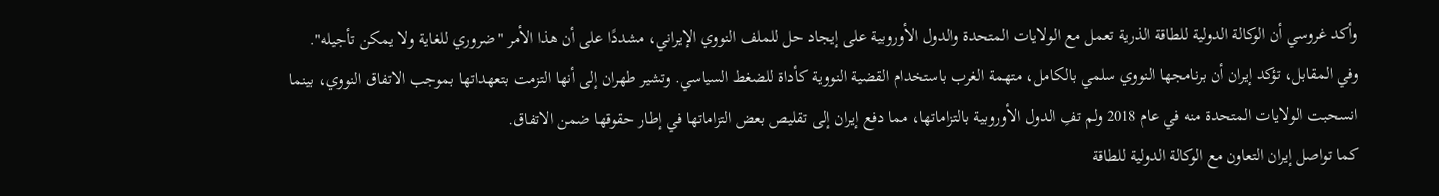وأكد غروسي أن الوكالة الدولية للطاقة الذرية تعمل مع الولايات المتحدة والدول الأوروبية على إيجاد حل للملف النووي الإيراني، مشددًا على أن هذا الأمر "ضروري للغاية ولا يمكن تأجيله".
وفي المقابل، تؤكد إيران أن برنامجها النووي سلمي بالكامل، متهمة الغرب باستخدام القضية النووية كأداة للضغط السياسي. وتشير طهران إلى أنها التزمت بتعهداتها بموجب الاتفاق النووي، بينما انسحبت الولايات المتحدة منه في عام 2018 ولم تفِ الدول الأوروبية بالتزاماتها، مما دفع إيران إلى تقليص بعض التزاماتها في إطار حقوقها ضمن الاتفاق.
كما تواصل إيران التعاون مع الوكالة الدولية للطاقة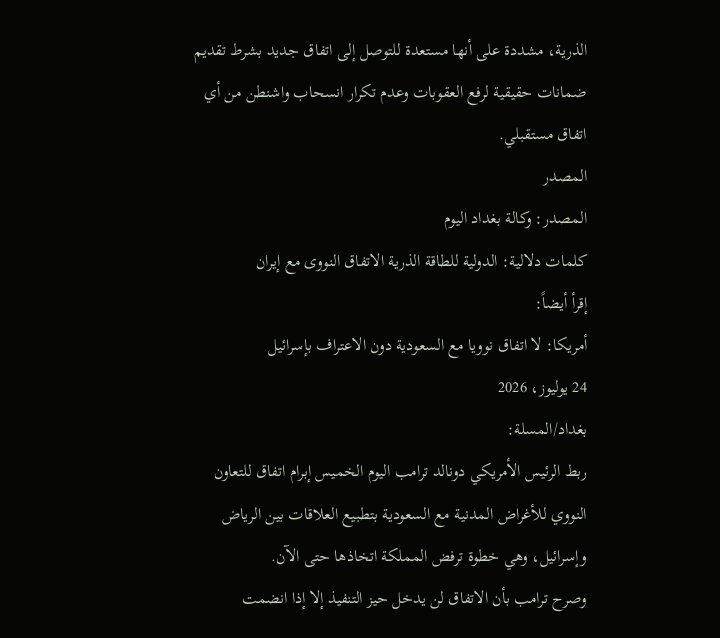الذرية، مشددة على أنها مستعدة للتوصل إلى اتفاق جديد بشرط تقديم ضمانات حقيقية لرفع العقوبات وعدم تكرار انسحاب واشنطن من أي اتفاق مستقبلي.
المصدر
المصدر: وكالة بغداد اليوم
كلمات دلالية: الدولیة للطاقة الذریة الاتفاق النووی مع إیران
إقرأ أيضاً:
أمريكا: لا اتفاق نوويا مع السعودية دون الاعتراف بإسرائيل
24 يوليوز، 2026
بغداد/المسلة:
ربط الرئيس الأمريكي دونالد ترامب اليوم الخميس إبرام اتفاق للتعاون النووي للأغراض المدنية مع السعودية بتطبيع العلاقات بين الرياض وإسرائيل، وهي خطوة ترفض المملكة اتخاذها حتى الآن.
وصرح ترامب بأن الاتفاق لن يدخل حيز التنفيذ إلا إذا انضمت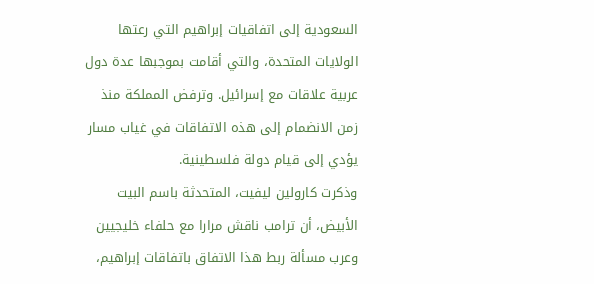السعودية إلى اتفاقيات إبراهيم التي رعتها الولايات المتحدة، والتي أقامت بموجبها عدة دول عربية علاقات مع إسرائيل. وترفض المملكة منذ زمن الانضمام إلى هذه الاتفاقات في غياب مسار يؤدي إلى قيام دولة فلسطينية.
وذكرت كارولين ليفيت، المتحدثة باسم البيت الأبيض، أن ترامب ناقش مرارا مع حلفاء خليجيين وعرب مسألة ربط هذا الاتفاق باتفاقات إبراهيم،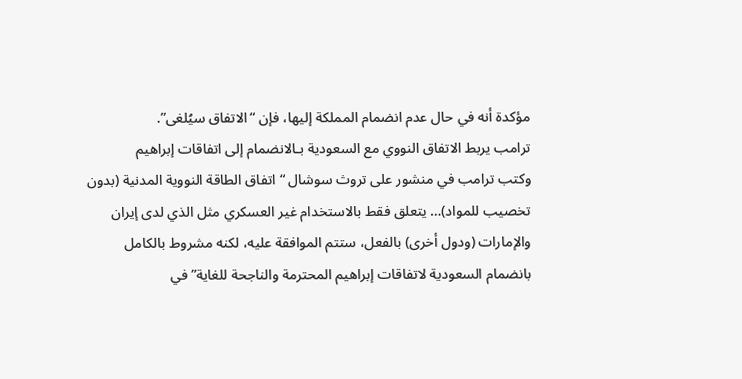مؤكدة أنه في حال عدم انضمام المملكة إليها، فإن “الاتفاق سيُلغى”.
ترامب يربط الاتفاق النووي مع السعودية بـالانضمام إلى اتفاقات إبراهيم
وكتب ترامب في منشور على تروث سوشال “اتفاق الطاقة النووية المدنية (بدون تخصيب للمواد)… يتعلق فقط بالاستخدام غير العسكري مثل الذي لدى إيران والإمارات (ودول أخرى) بالفعل، ستتم الموافقة عليه، لكنه مشروط بالكامل بانضمام السعودية لاتفاقات إبراهيم المحترمة والناجحة للغاية” في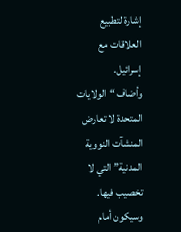إشارة لتطبيع العلاقات مع إسرائيل.
وأضاف “الولايات المتحدة لا تعارض المنشآت النووية المدنية” التي لا تخصيب فيها.
وسيكون أمام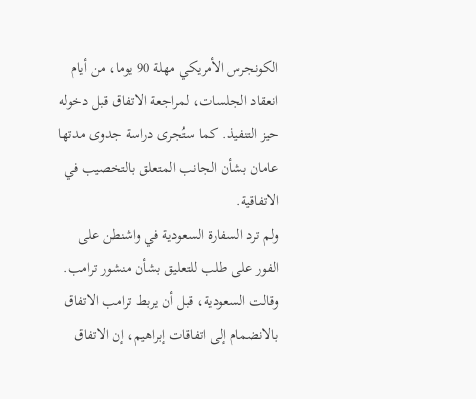الكونجرس الأمريكي مهلة 90 يوما، من أيام انعقاد الجلسات، لمراجعة الاتفاق قبل دخوله حيز التنفيذ. كما ستُجرى دراسة جدوى مدتها عامان بشأن الجانب المتعلق بالتخصيب في الاتفاقية.
ولم ترد السفارة السعودية في واشنطن على الفور على طلب للتعليق بشأن منشور ترامب.
وقالت السعودية، قبل أن يربط ترامب الاتفاق بالانضمام إلى اتفاقات إبراهيم، إن الاتفاق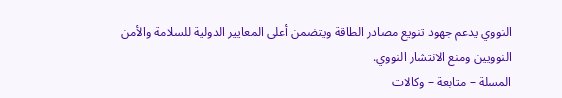النووي يدعم جهود تنويع مصادر الطاقة ويتضمن أعلى المعايير الدولية للسلامة والأمن النوويين ومنع الانتشار النووي.
المسلة – متابعة – وكالات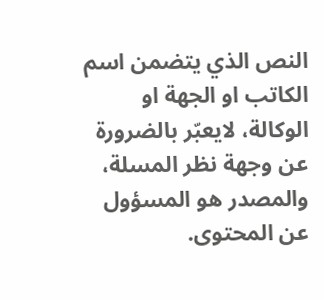النص الذي يتضمن اسم الكاتب او الجهة او الوكالة، لايعبّر بالضرورة عن وجهة نظر المسلة، والمصدر هو المسؤول عن المحتوى.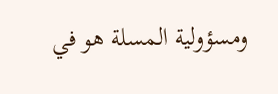ومسؤولية المسلة هو في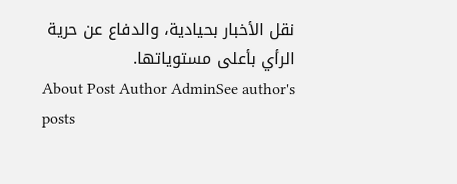نقل الأخبار بحيادية، والدفاع عن حرية الرأي بأعلى مستوياتها.
About Post Author AdminSee author's posts